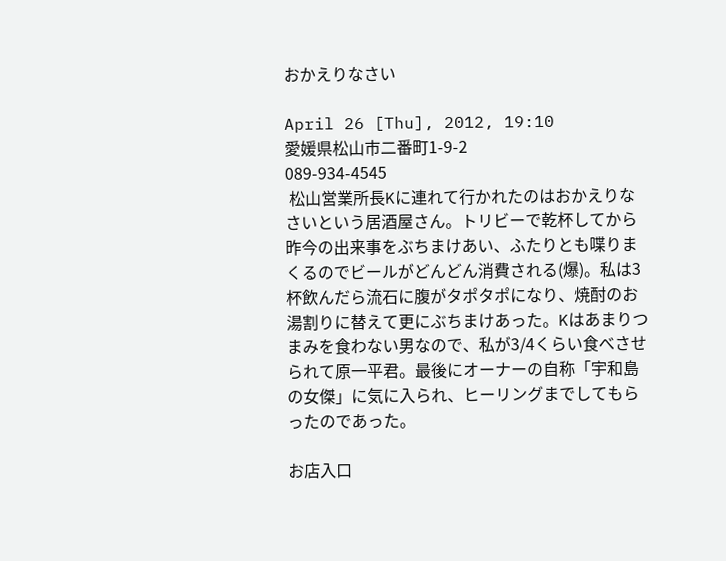おかえりなさい

April 26 [Thu], 2012, 19:10
愛媛県松山市二番町1-9-2
089-934-4545
 松山営業所長Kに連れて行かれたのはおかえりなさいという居酒屋さん。トリビーで乾杯してから昨今の出来事をぶちまけあい、ふたりとも喋りまくるのでビールがどんどん消費される(爆)。私は3杯飲んだら流石に腹がタポタポになり、焼酎のお湯割りに替えて更にぶちまけあった。Kはあまりつまみを食わない男なので、私が3/4くらい食べさせられて原一平君。最後にオーナーの自称「宇和島の女傑」に気に入られ、ヒーリングまでしてもらったのであった。

お店入口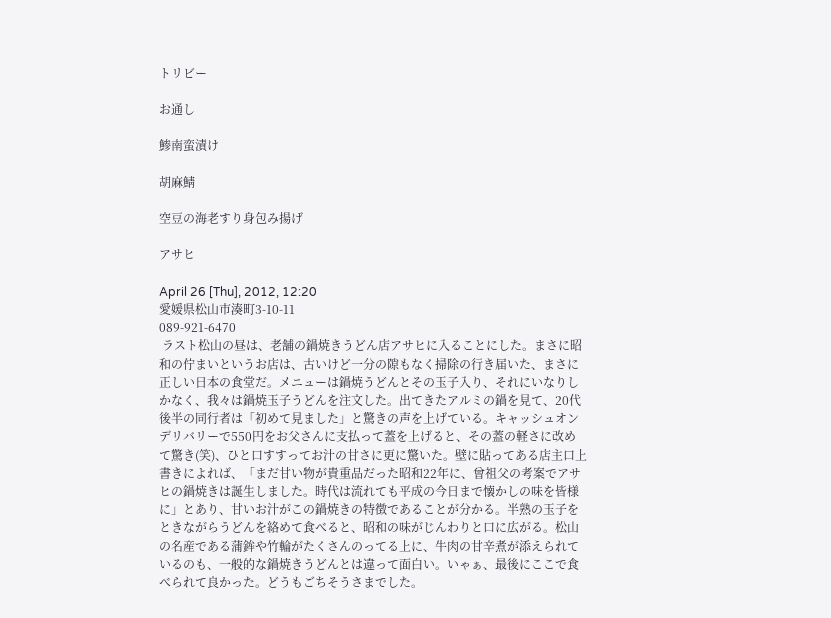トリビー

お通し

鯵南蛮漬け

胡麻鯖

空豆の海老すり身包み揚げ

アサヒ

April 26 [Thu], 2012, 12:20
愛媛県松山市湊町3-10-11
089-921-6470
 ラスト松山の昼は、老舗の鍋焼きうどん店アサヒに入ることにした。まさに昭和の佇まいというお店は、古いけど一分の隙もなく掃除の行き届いた、まさに正しい日本の食堂だ。メニューは鍋焼うどんとその玉子入り、それにいなりしかなく、我々は鍋焼玉子うどんを注文した。出てきたアルミの鍋を見て、20代後半の同行者は「初めて見ました」と驚きの声を上げている。キャッシュオンデリバリーで550円をお父さんに支払って蓋を上げると、その蓋の軽さに改めて驚き(笑)、ひと口すすってお汁の甘さに更に驚いた。壁に貼ってある店主口上書きによれば、「まだ甘い物が貴重品だった昭和22年に、曾祖父の考案でアサヒの鍋焼きは誕生しました。時代は流れても平成の今日まで懐かしの味を皆様に」とあり、甘いお汁がこの鍋焼きの特徴であることが分かる。半熟の玉子をときながらうどんを絡めて食べると、昭和の味がじんわりと口に広がる。松山の名産である蒲鉾や竹輪がたくさんのってる上に、牛肉の甘辛煮が添えられているのも、一般的な鍋焼きうどんとは違って面白い。いゃぁ、最後にここで食べられて良かった。どうもごちそうさまでした。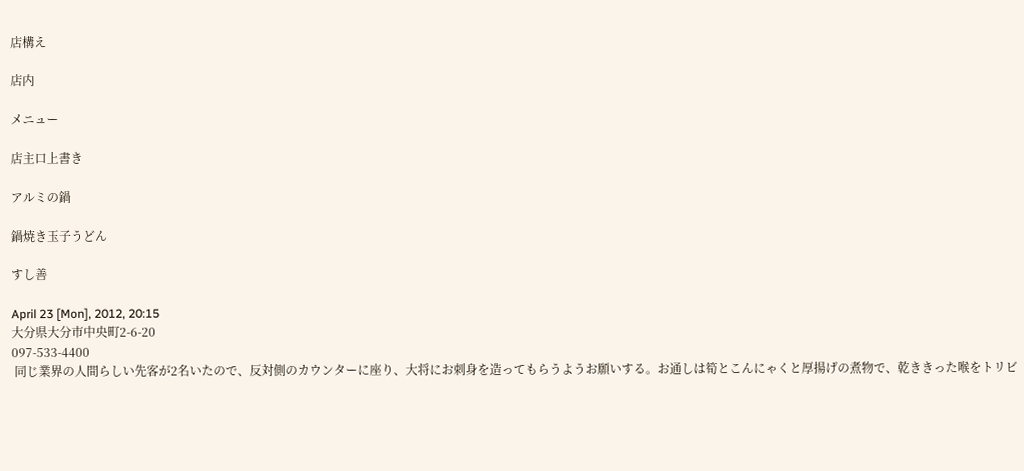店構え

店内

メニュー

店主口上書き

アルミの鍋

鍋焼き玉子うどん

すし善

April 23 [Mon], 2012, 20:15
大分県大分市中央町2-6-20
097-533-4400
 同じ業界の人間らしい先客が2名いたので、反対側のカウンターに座り、大将にお刺身を造ってもらうようお願いする。お通しは筍とこんにゃくと厚揚げの煮物で、乾ききった喉をトリビ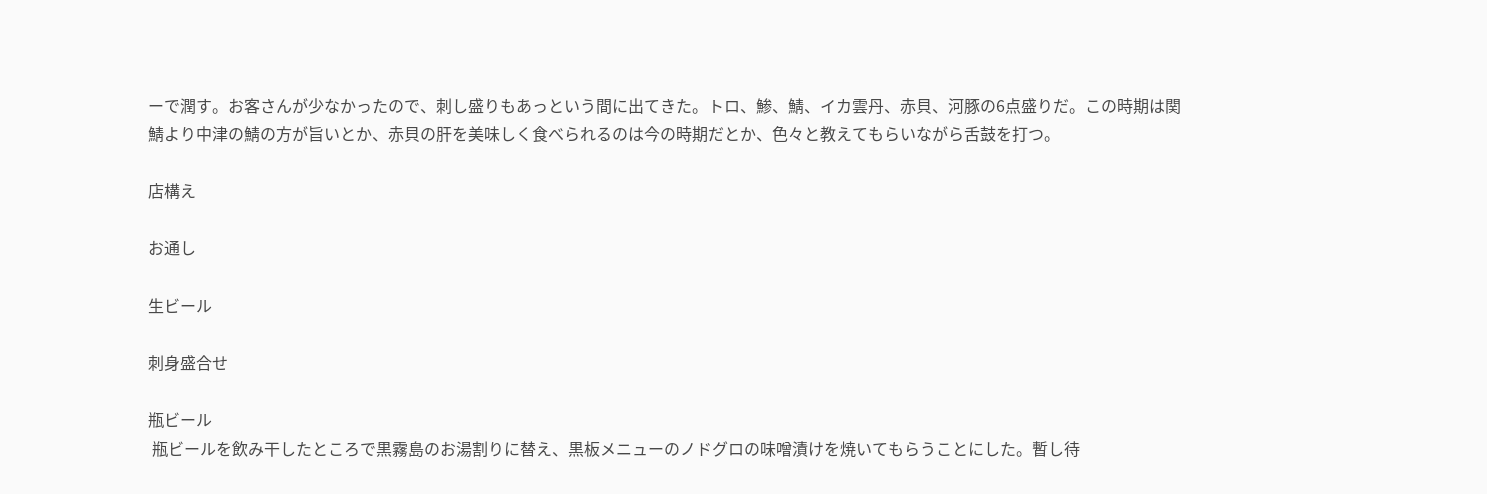ーで潤す。お客さんが少なかったので、刺し盛りもあっという間に出てきた。トロ、鯵、鯖、イカ雲丹、赤貝、河豚の6点盛りだ。この時期は関鯖より中津の鯖の方が旨いとか、赤貝の肝を美味しく食べられるのは今の時期だとか、色々と教えてもらいながら舌鼓を打つ。

店構え

お通し

生ビール

刺身盛合せ

瓶ビール
 瓶ビールを飲み干したところで黒霧島のお湯割りに替え、黒板メニューのノドグロの味噌漬けを焼いてもらうことにした。暫し待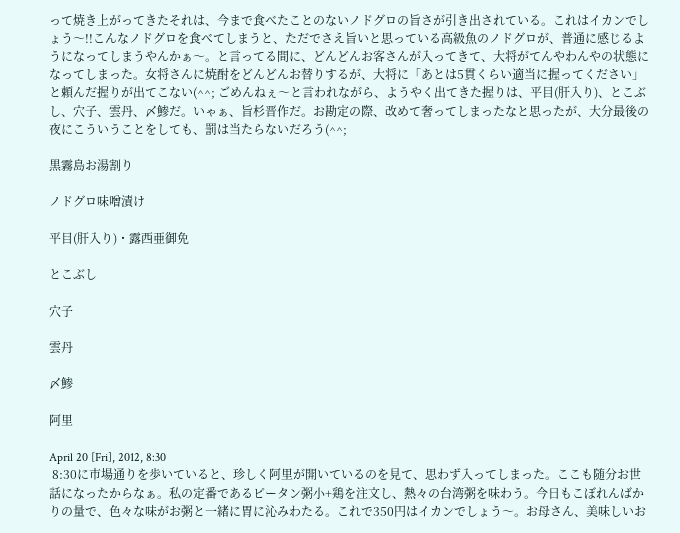って焼き上がってきたそれは、今まで食べたことのないノドグロの旨さが引き出されている。これはイカンでしょう〜!!こんなノドグロを食べてしまうと、ただでさえ旨いと思っている高級魚のノドグロが、普通に感じるようになってしまうやんかぁ〜。と言ってる間に、どんどんお客さんが入ってきて、大将がてんやわんやの状態になってしまった。女将さんに焼酎をどんどんお替りするが、大将に「あとは5貫くらい適当に握ってください」と頼んだ握りが出てこない(^^; ごめんねぇ〜と言われながら、ようやく出てきた握りは、平目(肝入り)、とこぶし、穴子、雲丹、〆鯵だ。いゃぁ、旨杉晋作だ。お勘定の際、改めて奢ってしまったなと思ったが、大分最後の夜にこういうことをしても、罰は当たらないだろう(^^;

黒霧島お湯割り

ノドグロ味噌漬け

平目(肝入り)・露西亜御免

とこぶし

穴子

雲丹

〆鯵

阿里

April 20 [Fri], 2012, 8:30
 8:30に市場通りを歩いていると、珍しく阿里が開いているのを見て、思わず入ってしまった。ここも随分お世話になったからなぁ。私の定番であるピータン粥小+鶏を注文し、熱々の台湾粥を味わう。今日もこぼれんばかりの量で、色々な味がお粥と一緒に胃に沁みわたる。これで350円はイカンでしょう〜。お母さん、美味しいお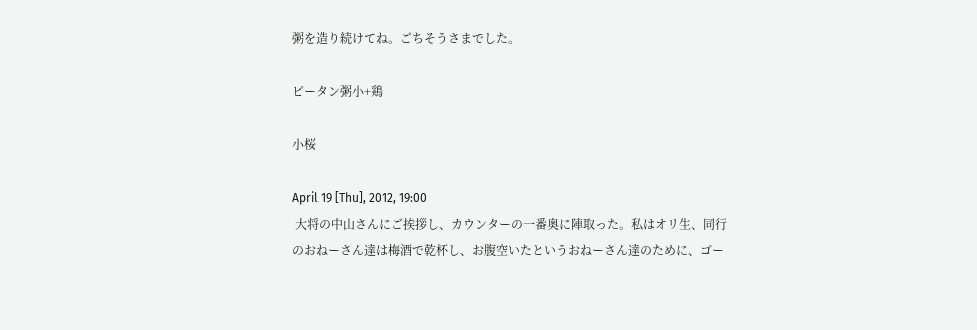粥を造り続けてね。ごちそうさまでした。

ピータン粥小+鶏

小桜

April 19 [Thu], 2012, 19:00
 大将の中山さんにご挨拶し、カウンターの一番奥に陣取った。私はオリ生、同行のおねーさん達は梅酒で乾杯し、お腹空いたというおねーさん達のために、ゴー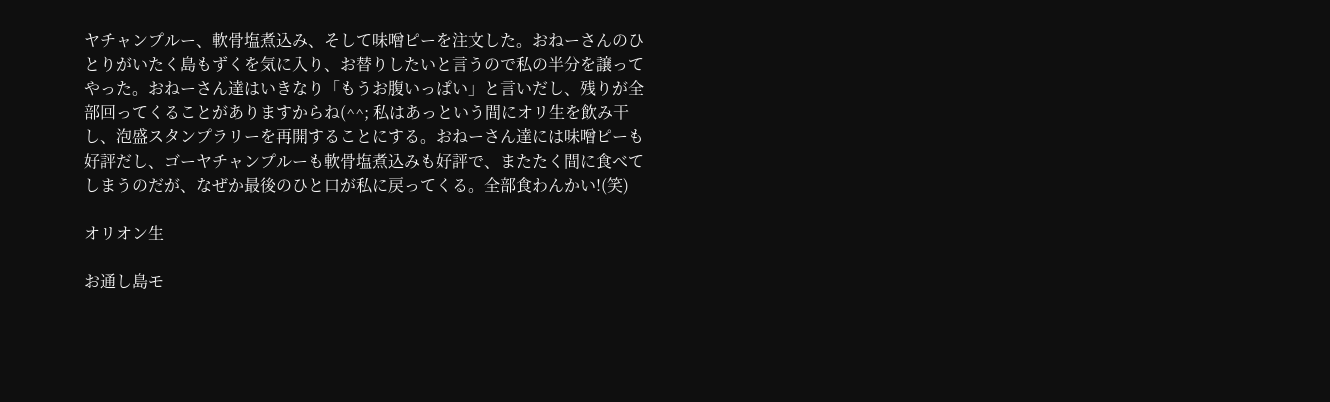ヤチャンプルー、軟骨塩煮込み、そして味噌ピーを注文した。おねーさんのひとりがいたく島もずくを気に入り、お替りしたいと言うので私の半分を譲ってやった。おねーさん達はいきなり「もうお腹いっぱい」と言いだし、残りが全部回ってくることがありますからね(^^; 私はあっという間にオリ生を飲み干し、泡盛スタンプラリーを再開することにする。おねーさん達には味噌ピーも好評だし、ゴーヤチャンプルーも軟骨塩煮込みも好評で、またたく間に食べてしまうのだが、なぜか最後のひと口が私に戻ってくる。全部食わんかい!(笑)

オリオン生

お通し島モ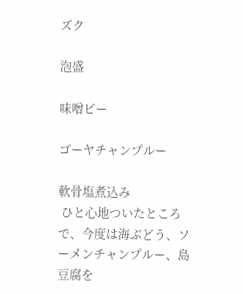ズク

泡盛

味噌ピー

ゴーヤチャンプルー

軟骨塩煮込み
 ひと心地ついたところで、今度は海ぶどう、ソーメンチャンプルー、島豆腐を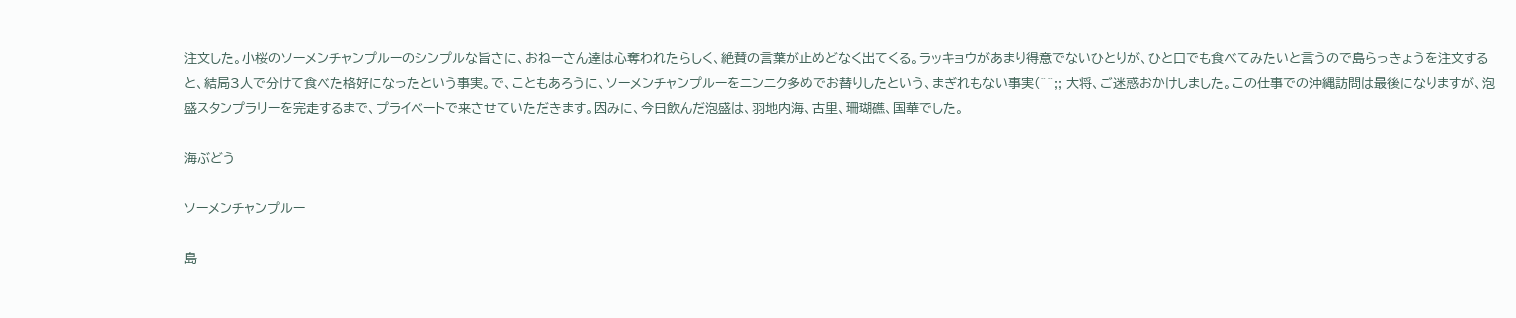注文した。小桜のソーメンチャンプルーのシンプルな旨さに、おねーさん達は心奪われたらしく、絶賛の言葉が止めどなく出てくる。ラッキョウがあまり得意でないひとりが、ひと口でも食べてみたいと言うので島らっきょうを注文すると、結局3人で分けて食べた格好になったという事実。で、こともあろうに、ソーメンチャンプルーをニンニク多めでお替りしたという、まぎれもない事実(^^;; 大将、ご迷惑おかけしました。この仕事での沖縄訪問は最後になりますが、泡盛スタンプラリーを完走するまで、プライベートで来させていただきます。因みに、今日飲んだ泡盛は、羽地内海、古里、珊瑚礁、国華でした。

海ぶどう

ソーメンチャンプルー

島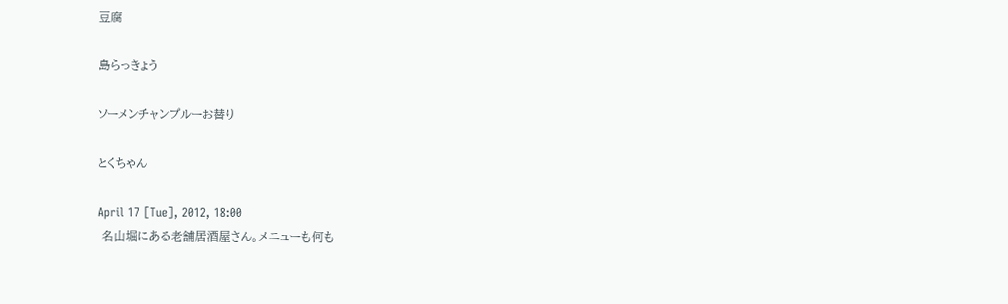豆腐

島らっきょう

ソーメンチャンプルーお替り

とくちゃん

April 17 [Tue], 2012, 18:00
 名山堀にある老舗居酒屋さん。メニューも何も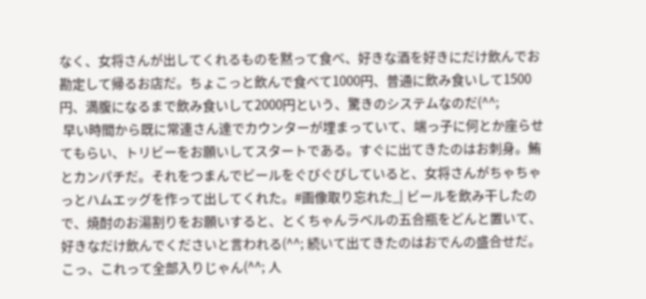なく、女将さんが出してくれるものを黙って食べ、好きな酒を好きにだけ飲んでお勘定して帰るお店だ。ちょこっと飲んで食べて1000円、普通に飲み食いして1500円、満腹になるまで飲み食いして2000円という、驚きのシステムなのだ(^^;
 早い時間から既に常連さん達でカウンターが埋まっていて、端っ子に何とか座らせてもらい、トリビーをお願いしてスタートである。すぐに出てきたのはお刺身。鮪とカンパチだ。それをつまんでビールをぐびぐびしていると、女将さんがちゃちゃっとハムエッグを作って出してくれた。#画像取り忘れた_| ビールを飲み干したので、焼酎のお湯割りをお願いすると、とくちゃんラベルの五合瓶をどんと置いて、好きなだけ飲んでくださいと言われる(^^; 続いて出てきたのはおでんの盛合せだ。こっ、これって全部入りじゃん(^^; 人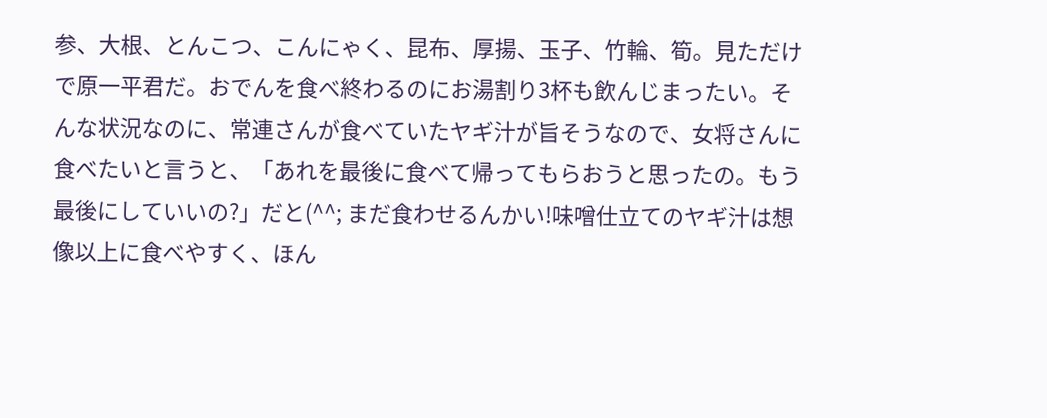参、大根、とんこつ、こんにゃく、昆布、厚揚、玉子、竹輪、筍。見ただけで原一平君だ。おでんを食べ終わるのにお湯割り3杯も飲んじまったい。そんな状況なのに、常連さんが食べていたヤギ汁が旨そうなので、女将さんに食べたいと言うと、「あれを最後に食べて帰ってもらおうと思ったの。もう最後にしていいの?」だと(^^; まだ食わせるんかい!味噌仕立てのヤギ汁は想像以上に食べやすく、ほん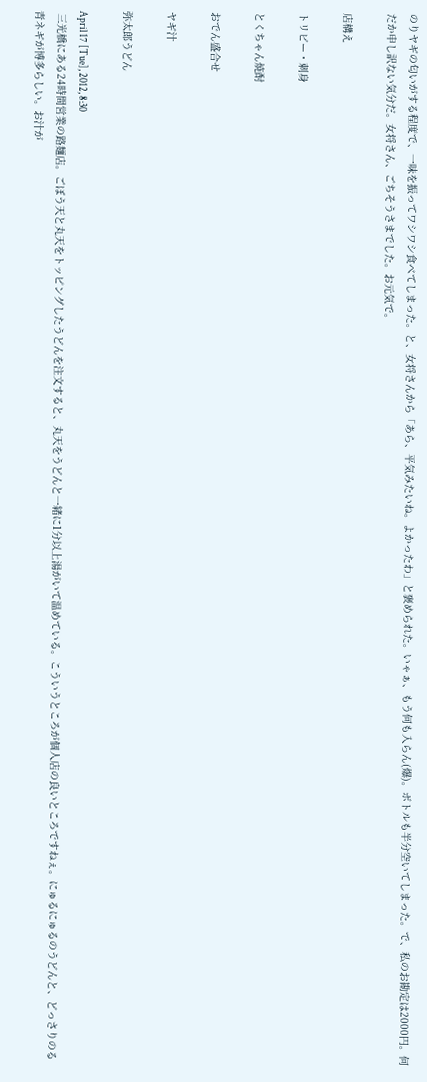のりヤギの匂いがする程度で、一味を振ってワシワシ食べてしまった。と、女将さんから「あら、平気みたいね。よかったわ」と褒められた。いゃぁ、もう何も入らん(爆)。ボトルも半分空いてしまった。で、私のお勘定は2000円。何だか申し訳ない気分だ。女将さん、ごちそうさまでした。お元気で。

店構え

トリビー・刺身

とくちゃん焼酎

おでん盛合せ

ヤギ汁

弥太郎うどん

April 17 [Tue], 2012, 8:30
 三光橋にある24時間営業の路麺店。ごぼう天と丸天をトッピングしたうどんを注文すると、丸天をうどんと一緒に1分以上湯がいて温めている。こういうところが個人店の良いところですねぇ。にゅるにゅるのうどんと、どっさりのる青ネギが博多らしい。お汁が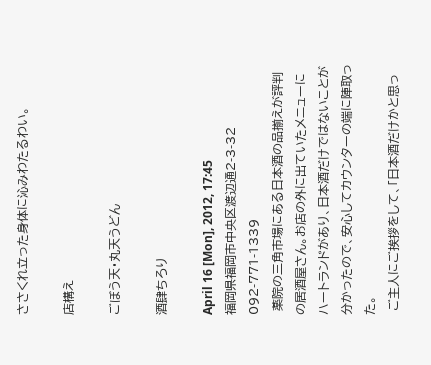ささくれ立った身体に沁みわたるわい。

店構え

ごぼう天・丸天うどん

酒肆ちろり

April 16 [Mon], 2012, 17:45
福岡県福岡市中央区渡辺通2-3-32
092-771-1339
 薬院の三角市場にある日本酒の品揃えが評判の居酒屋さん。お店の外に出ていたメニューにハートランドがあり、日本酒だけではないことが分かったので、安心してカウンターの端に陣取った。
 ご主人にご挨拶をして、「日本酒だけかと思っ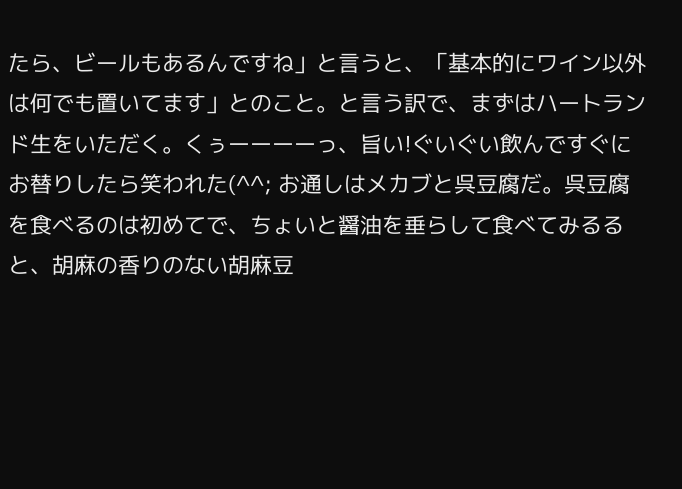たら、ビールもあるんですね」と言うと、「基本的にワイン以外は何でも置いてます」とのこと。と言う訳で、まずはハートランド生をいただく。くぅーーーーっ、旨い!ぐいぐい飲んですぐにお替りしたら笑われた(^^; お通しはメカブと呉豆腐だ。呉豆腐を食べるのは初めてで、ちょいと醤油を垂らして食べてみるると、胡麻の香りのない胡麻豆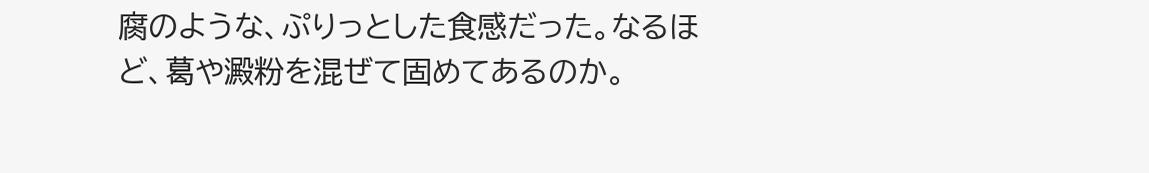腐のような、ぷりっとした食感だった。なるほど、葛や澱粉を混ぜて固めてあるのか。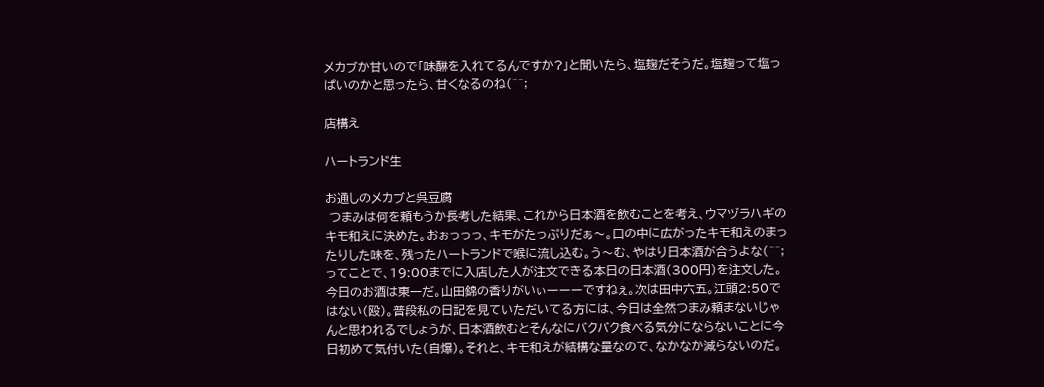メカブか甘いので「味醂を入れてるんですか?」と聞いたら、塩麹だそうだ。塩麹って塩っぱいのかと思ったら、甘くなるのね(^^;

店構え

ハートランド生

お通しのメカブと呉豆腐
 つまみは何を頼もうか長考した結果、これから日本酒を飲むことを考え、ウマヅラハギのキモ和えに決めた。おぉっっっ、キモがたっぷりだぁ〜。口の中に広がったキモ和えのまったりした味を、残ったハートランドで喉に流し込む。う〜む、やはり日本酒が合うよな(^^; ってことで、19:00までに入店した人が注文できる本日の日本酒(300円)を注文した。今日のお酒は東一だ。山田錦の香りがいぃーーーですねぇ。次は田中六五。江頭2:50ではない(殴)。普段私の日記を見ていただいてる方には、今日は全然つまみ頼まないじゃんと思われるでしょうが、日本酒飲むとそんなにバクバク食べる気分にならないことに今日初めて気付いた(自爆)。それと、キモ和えが結構な量なので、なかなか減らないのだ。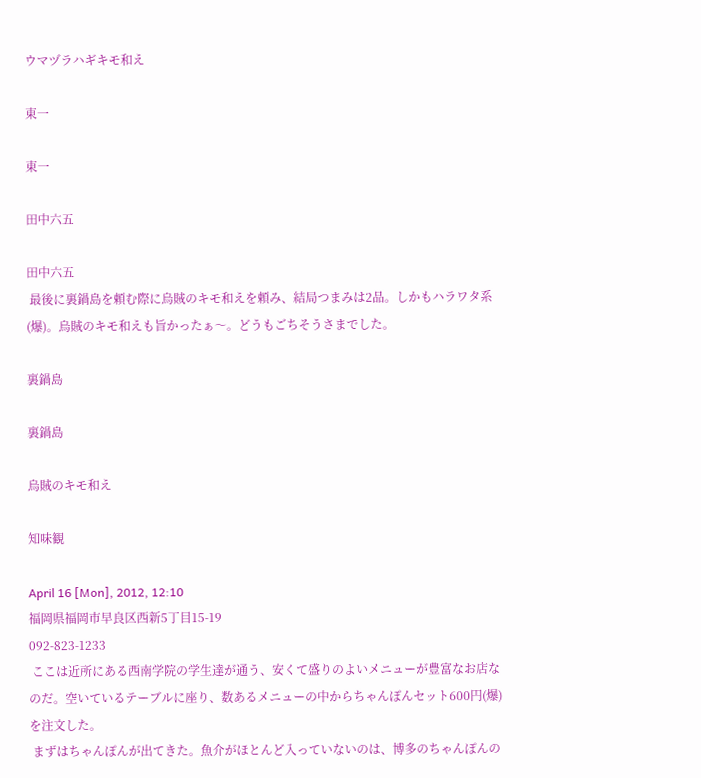ウマヅラハギキモ和え

東一

東一

田中六五

田中六五
 最後に裏鍋島を頼む際に烏賊のキモ和えを頼み、結局つまみは2品。しかもハラワタ系(爆)。烏賊のキモ和えも旨かったぁ〜。どうもごちそうさまでした。

裏鍋島

裏鍋島

烏賊のキモ和え

知味観

April 16 [Mon], 2012, 12:10
福岡県福岡市早良区西新5丁目15-19
092-823-1233
 ここは近所にある西南学院の学生達が通う、安くて盛りのよいメニューが豊富なお店なのだ。空いているテーブルに座り、数あるメニューの中からちゃんぽんセット600円(爆)を注文した。
 まずはちゃんぽんが出てきた。魚介がほとんど入っていないのは、博多のちゃんぽんの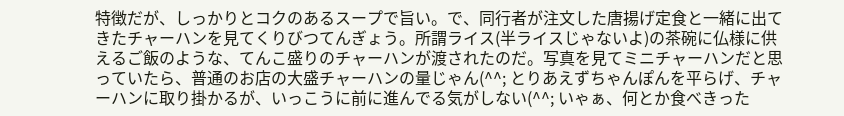特徴だが、しっかりとコクのあるスープで旨い。で、同行者が注文した唐揚げ定食と一緒に出てきたチャーハンを見てくりびつてんぎょう。所謂ライス(半ライスじゃないよ)の茶碗に仏様に供えるご飯のような、てんこ盛りのチャーハンが渡されたのだ。写真を見てミニチャーハンだと思っていたら、普通のお店の大盛チャーハンの量じゃん(^^; とりあえずちゃんぽんを平らげ、チャーハンに取り掛かるが、いっこうに前に進んでる気がしない(^^; いゃぁ、何とか食べきった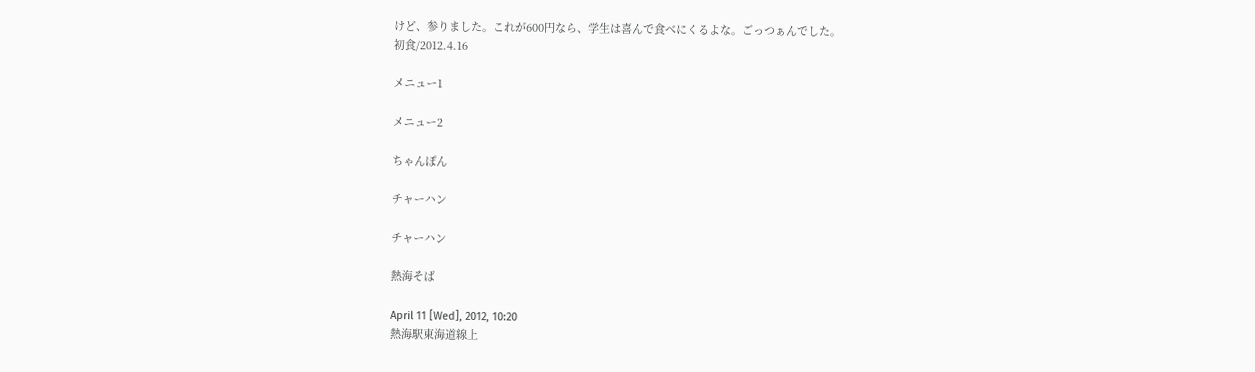けど、参りました。これが600円なら、学生は喜んで食べにくるよな。ごっつぁんでした。
初食/2012.4.16

メニュー1

メニュー2

ちゃんぽん

チャーハン

チャーハン

熱海そば

April 11 [Wed], 2012, 10:20
熱海駅東海道線上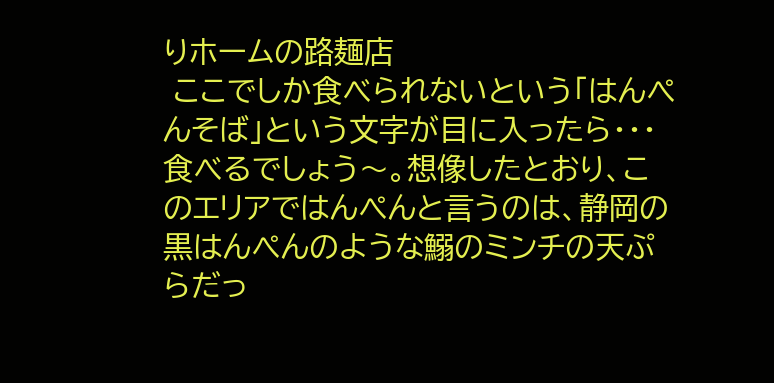りホームの路麺店
 ここでしか食べられないという「はんぺんそば」という文字が目に入ったら・・・食べるでしょう〜。想像したとおり、このエリアではんぺんと言うのは、静岡の黒はんぺんのような鰯のミンチの天ぷらだっ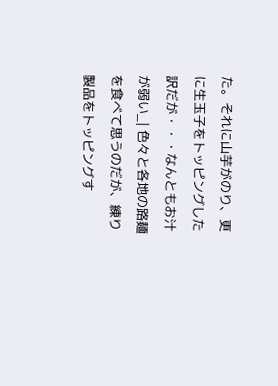た。それに山芋がのり、更に生玉子をトッピングした訳だが・・・なんともお汁が弱い_| 色々と各地の路麺を食べて思うのだが、練り製品をトッピングす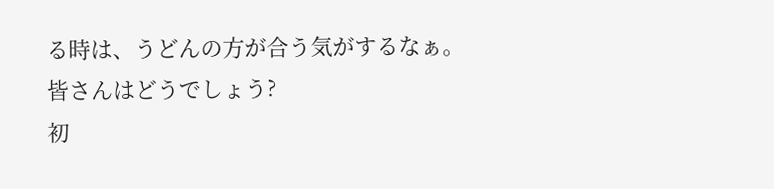る時は、うどんの方が合う気がするなぁ。皆さんはどうでしょう?
初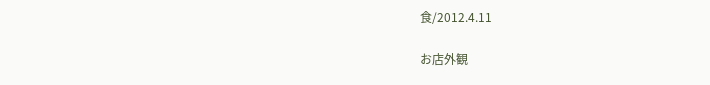食/2012.4.11

お店外観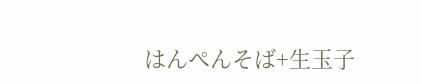はんぺんそば+生玉子